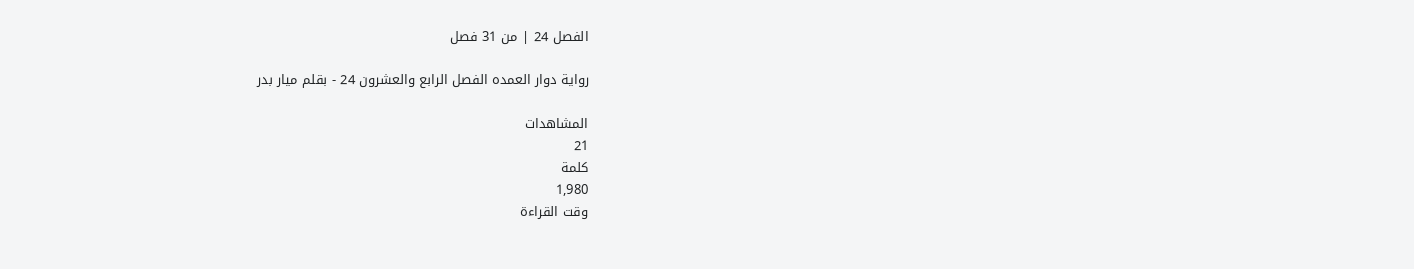الفصل 24 | من 31 فصل

رواية دوار العمده الفصل الرابع والعشرون 24 - بقلم ميار بدر

المشاهدات
21
كلمة
1,980
وقت القراءة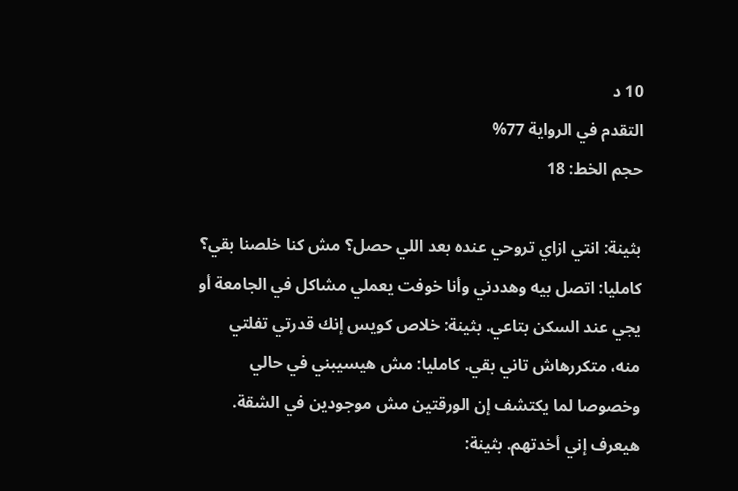10 د
التقدم في الرواية 77%
حجم الخط: 18

بثينة: انتي ازاي تروحي عنده بعد اللي حصل؟ مش كنا خلصنا بقي؟ كامليا: اتصل بيه وهددني وأنا خوفت يعملي مشاكل في الجامعة أو يجي عند السكن بتاعي. بثينة: خلاص كويس إنك قدرتي تفلتي منه، متكررهاش تاني بقي. كامليا: مش هيسيبني في حالي وخصوصا لما يكتشف إن الورقتين مش موجودين في الشقة. هيعرف إني أخدتهم. بثينة: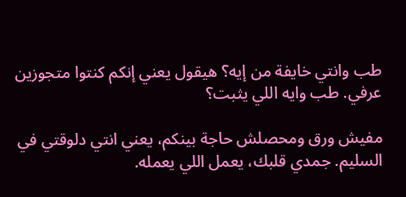طب وانتي خايفة من إيه؟ هيقول يعني إنكم كنتوا متجوزين عرفي. طب وايه اللي يثبت؟

مفيش ورق ومحصلش حاجة بينكم، يعني انتي دلوقتي في السليم. جمدي قلبك، يعمل اللي يعمله.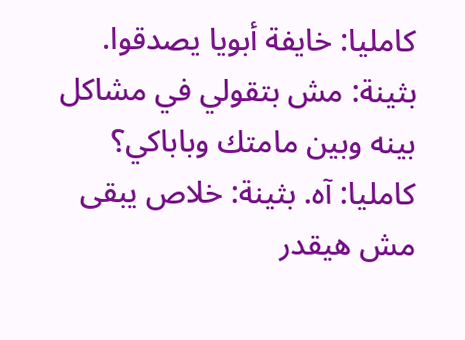كامليا: خايفة أبويا يصدقوا. بثينة: مش بتقولي في مشاكل بينه وبين مامتك وباباكي؟ كامليا: آه. بثينة: خلاص يبقى مش هيقدر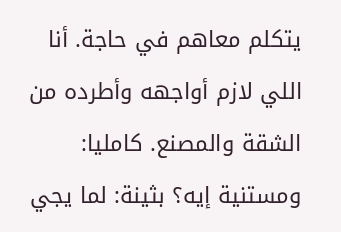يتكلم معاهم في حاجة. أنا اللي لازم أواجهه وأطرده من الشقة والمصنع. كامليا: ومستنية إيه؟ بثينة: لما يجي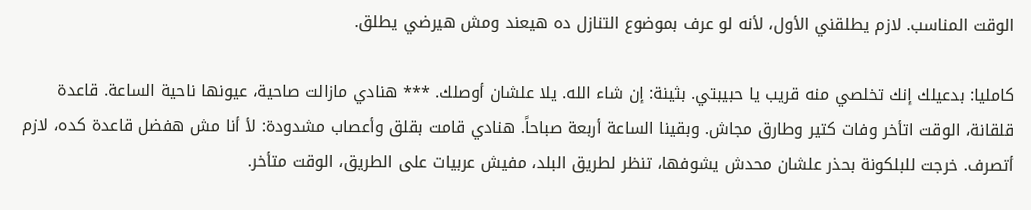الوقت المناسب. لازم يطلقني الأول، لأنه لو عرف بموضوع التنازل ده هيعند ومش هيرضي يطلق.

كامليا: بدعيلك إنك تخلصي منه قريب يا حبيبتي. بثينة: إن شاء الله. يلا علشان أوصلك. *** هنادي مازالت صاحية، عيونها ناحية الساعة. قاعدة قلقانة، الوقت اتأخر وفات كتير وطارق مجاش. وبقينا الساعة أربعة صباحاً. هنادي قامت بقلق وأعصاب مشدودة: لأ أنا مش هفضل قاعدة كده، لازم أتصرف. خرجت للبلكونة بحذر علشان محدش يشوفها، تنظر لطريق البلد، مفيش عربيات على الطريق، الوقت متأخر.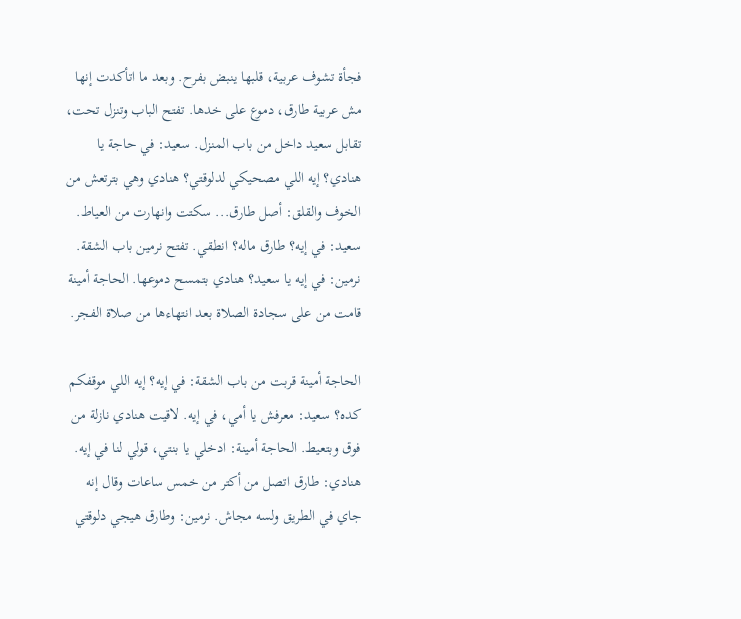فجأة تشوف عربية، قلبها ينبض بفرح. وبعد ما اتأكدت إنها مش عربية طارق، دموع على خدها. تفتح الباب وتنزل تحت، تقابل سعيد داخل من باب المنزل. سعيد: في حاجة يا هنادي؟ إيه اللي مصحيكي لدلوقتي؟ هنادي وهي بترتعش من الخوف والقلق: أصل طارق... سكتت وانهارت من العياط. سعيد: في إيه؟ طارق ماله؟ انطقي. تفتح نرمين باب الشقة. نرمين: في إيه يا سعيد؟ هنادي بتمسح دموعها. الحاجة أمينة قامت من على سجادة الصلاة بعد انتهاءها من صلاة الفجر.

الحاجة أمينة قربت من باب الشقة: في إيه؟ إيه اللي موقفكم كده؟ سعيد: معرفش يا أمي، في إيه. لاقيت هنادي نازلة من فوق وبتعيط. الحاجة أمينة: ادخلي يا بنتي، قولي لنا في إيه. هنادي: طارق اتصل من أكتر من خمس ساعات وقال إنه جاي في الطريق ولسه مجاش. نرمين: وطارق هيجي دلوقتي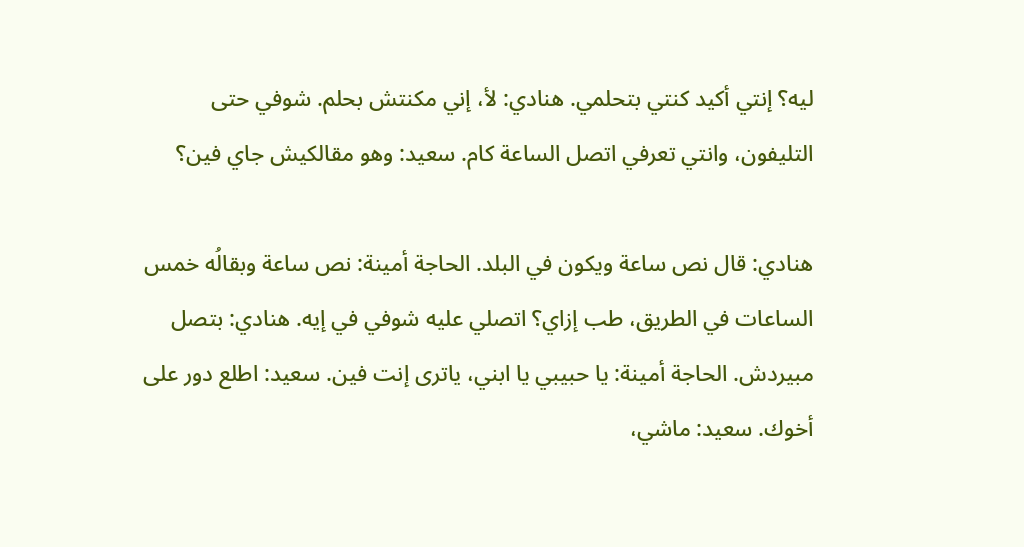ليه؟ إنتي أكيد كنتي بتحلمي. هنادي: لأ، إني مكنتش بحلم. شوفي حتى التليفون، وانتي تعرفي اتصل الساعة كام. سعيد: وهو مقالكيش جاي فين؟

هنادي: قال نص ساعة ويكون في البلد. الحاجة أمينة: نص ساعة وبقالُه خمس الساعات في الطريق، طب إزاي؟ اتصلي عليه شوفي في إيه. هنادي: بتصل مبيردش. الحاجة أمينة: يا حبيبي يا ابني، ياترى إنت فين. سعيد: اطلع دور على أخوك. سعيد: ماشي،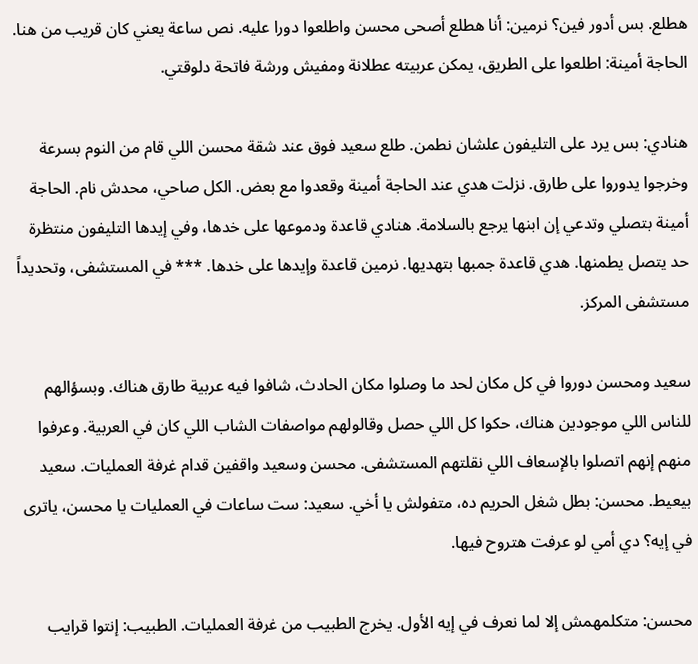هطلع. بس أدور فين؟ نرمين: أنا هطلع أصحى محسن واطلعوا دورا عليه. نص ساعة يعني كان قريب من هنا. الحاجة أمينة: اطلعوا على الطريق، يمكن عربيته عطلانة ومفيش ورشة فاتحة دلوقتي.

هنادي: بس يرد على التليفون علشان نطمن. طلع سعيد فوق عند شقة محسن اللي قام من النوم بسرعة وخرجوا يدوروا على طارق. نزلت هدي عند الحاجة أمينة وقعدوا مع بعض. الكل صاحي، محدش نام. الحاجة أمينة بتصلي وتدعي إن ابنها يرجع بالسلامة. هنادي قاعدة ودموعها على خدها، وفي إيدها التليفون منتظرة حد يتصل يطمنها. هدي قاعدة جمبها بتهديها. نرمين قاعدة وإيدها على خدها. *** في المستشفى، وتحديداً مستشفى المركز.

سعيد ومحسن دوروا في كل مكان لحد ما وصلوا مكان الحادث، شافوا فيه عربية طارق هناك. وبسؤالهم للناس اللي موجودين هناك، حكوا كل اللي حصل وقالولهم مواصفات الشاب اللي كان في العربية. وعرفوا منهم إنهم اتصلوا بالإسعاف اللي نقلتهم المستشفى. محسن وسعيد واقفين قدام غرفة العمليات. سعيد بيعيط. محسن: بطل شغل الحريم ده، متفولش يا أخي. سعيد: ست ساعات في العمليات يا محسن، ياترى في إيه؟ دي أمي لو عرفت هتروح فيها.

محسن: متكلمهمش إلا لما نعرف في إيه الأول. يخرج الطبيب من غرفة العمليات. الطبيب: إنتوا قرايب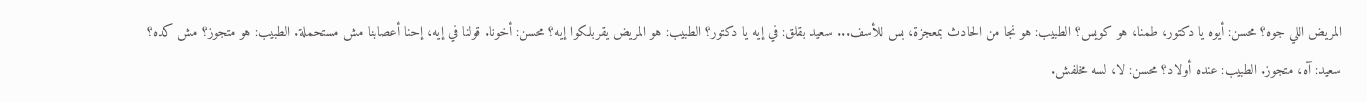المريض اللي جوه؟ محسن: أيوه يا دكتور، طمنا، هو كويس؟ الطبيب: هو نجا من الحادث بمعجزة، بس للأسف... سعيد بقلق: في إيه يا دكتور؟ الطبيب: هو المريض يقربلكوا إيه؟ محسن: أخونا. قولنا في إيه، إحنا أعصابنا مش مستحملة. الطبيب: هو متجوز؟ مش كده؟ سعيد: آه، متجوز. الطبيب: عنده أولاد؟ محسن: لا، لسه مخلفش.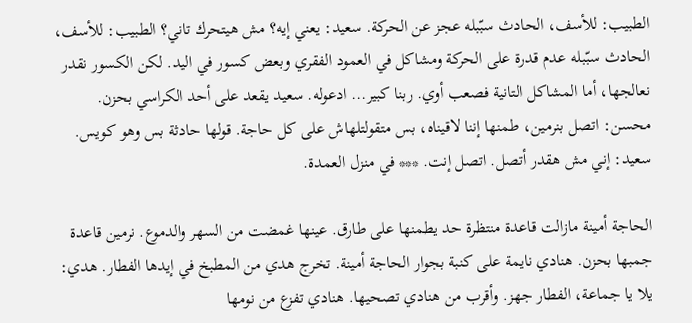الطبيب: للأسف، الحادث سبّبله عجز عن الحركة. سعيد: يعني إيه؟ مش هيتحرك تاني؟ الطبيب: للأسف، الحادث سبّبله عدم قدرة على الحركة ومشاكل في العمود الفقري وبعض كسور في اليد. لكن الكسور نقدر نعالجها، أما المشاكل التانية فصعب أوي. ربنا كبير... ادعوله. سعيد يقعد على أحد الكراسي بحزن. محسن: اتصل بنرمين، طمنها إننا لاقيناه، بس متقولتلهاش على كل حاجة. قولها حادثة بس وهو كويس. سعيد: إني مش هقدر أتصل. اتصل إنت. *** في منزل العمدة.

الحاجة أمينة مازالت قاعدة منتظرة حد يطمنها على طارق. عينها غمضت من السهر والدموع. نرمين قاعدة جمبها بحزن. هنادي نايمة على كنبة بجوار الحاجة أمينة. تخرج هدي من المطبخ في إيدها الفطار. هدي: يلا يا جماعة، الفطار جهز. وأقرب من هنادي تصحيها. هنادي تفزع من نومها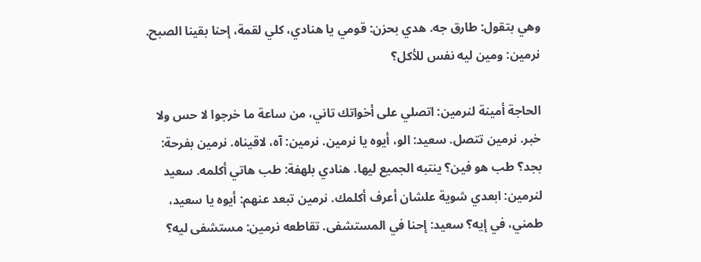وهي بتقول: طارق جه. هدي بحزن: قومي يا هنادي، كلي لقمة، إحنا بقينا الصبح. نرمين: ومين ليه نفس للأكل؟

الحاجة أمينة لنرمين: اتصلي على أخواتك تاني، من ساعة ما خرجوا لا حس ولا خبر. نرمين تتصل. سعيد: الو، أيوه يا نرمين. نرمين: آه، لاقيناه. نرمين بفرحة: بجد؟ طب هو فين؟ ينتبه الجميع ليها. هنادي بلهفة: طب هاتي أكلمه. سعيد لنرمين: ابعدي شوية علشان أعرف أكلمك. نرمين تبعد عنهم: أيوه يا سعيد، طمني، في إيه؟ سعيد: إحنا في المستشفى. تقاطعه نرمين: مستشفى ليه؟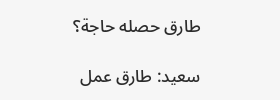طارق حصله حاجة؟

سعيد: طارق عمل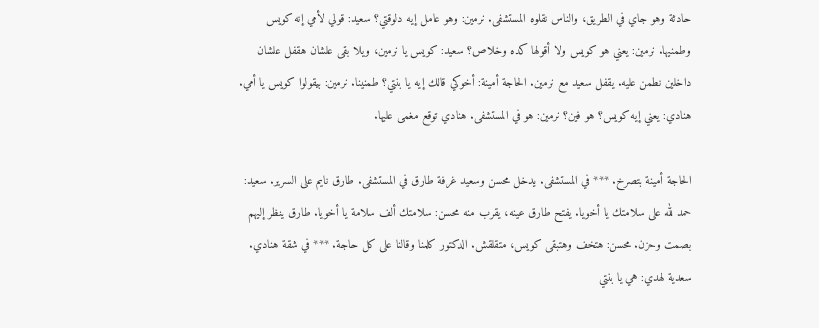حادثة وهو جاي في الطريق، والناس نقلوه المستشفى. نرمين: وهو عامل إيه دلوقتي؟ سعيد: قولي لأمي إنه كويس وطمنيها. نرمين: يعني هو كويس ولا أقولها كده وخلاص؟ سعيد: كويس يا نرمين، ويلا بقى علشان هقفل علشان داخلين نطمن عليه. يقفل سعيد مع نرمين. الحاجة أمينة: أخوكي قالك إيه يا بنتي؟ طمنينا. نرمين: بيقولوا كويس يا أمي. هنادي: يعني إيه كويس؟ هو فين؟ نرمين: هو في المستشفى. هنادي توقع مغمى عليها.

الحاجة أمينة بتصرخ. *** في المستشفى. يدخل محسن وسعيد غرفة طارق في المستشفى. طارق نايم على السرير. سعيد: حمد لله على سلامتك يا أخويا. يفتح طارق عينه، يقرب منه محسن: سلامتك ألف سلامة يا أخويا. طارق ينظر إليهم بصمت وحزن. محسن: هتخف وهتبقى كويس، متقلقش. الدكتور كلمنا وقالنا على كل حاجة. *** في شقة هنادي. سعدية لهدي: هي يا بنتي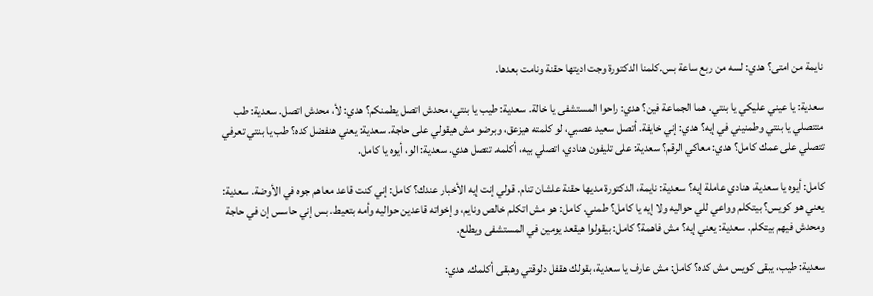نايمة من امتى؟ هدي: لسه من ربع ساعة بس.كلمنا الدكتورة وجت اديتها حقنة ونامت بعدها.

سعدية: يا عيني عليكي يا بنتي. هما الجماعة فين؟ هدي: راحوا المستشفى يا خالة. سعدية: طيب يا بنتي، محدش اتصل يطمنكم؟ هدي: لأ، محدش اتصل. سعدية: طب متتصلي يا بنتي وطمنيني في إيه؟ هدي: إني خايفة. أتصل سعيد عصبي، لو كلمته هيزعق، وبرضو مش هيقولي على حاجة. سعدية: يعني هنفضل كده؟ طب يا بنتي تعرفي تتصلي على عمك كامل؟ هدي: معاكي الرقم؟ سعدية: على تليفون هنادي، اتصلي بيه، أكلمه. تتصل هدي. سعدية: الو، أيوه يا كامل.

كامل: أيوه يا سعدية، هنادي عاملة إيه؟ سعدية: نايمة، الدكتورة مديها حقنة علشان تنام. قولي إنت إيه الأخبار عندك؟ كامل: إني كنت قاعد معاهم جوه في الأوضة. سعدية: يعني هو كويس؟ بيتكلم وواعي للي حواليه ولا إيه يا كامل؟ طمني. كامل: هو مش اتكلم خالص ونايم، وإخواته قاعدين حواليه وأمه بتعيط. بس إني حاسس إن في حاجة ومحدش فيهم بيتكلم. سعدية: يعني إيه؟ مش فاهمة؟ كامل: بيقولوا هيقعد يومين في المستشفى ويطلع.

سعدية: طيب، يبقى كويس مش كده؟ كامل: مش عارف يا سعدية، بقولك هقفل دلوقتي وهبقى أكلمك. هدي: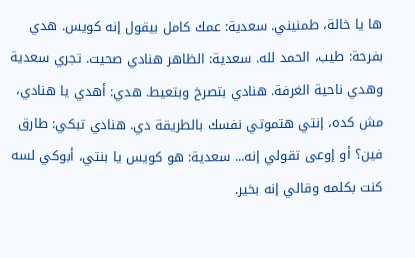ها يا خالة، طمنيني. سعدية: عمك كامل بيقول إنه كويس. هدي بفرحة: طيب، الحمد لله. سعدية: الظاهر هنادي صحيت. تجري سعدية وهدي ناحية الغرفة. هنادي بتصرخ وبتعيط. هدي: أهدي يا هنادي، مش كده، إنتي هتموتي نفسك بالطريقة دي. هنادي تبكي: طارق فين؟ أو إوعى تقولي إنه... سعدية: هو كويس يا بنتي، أبوكي لسه كنت بكلمه وقالي إنه بخير.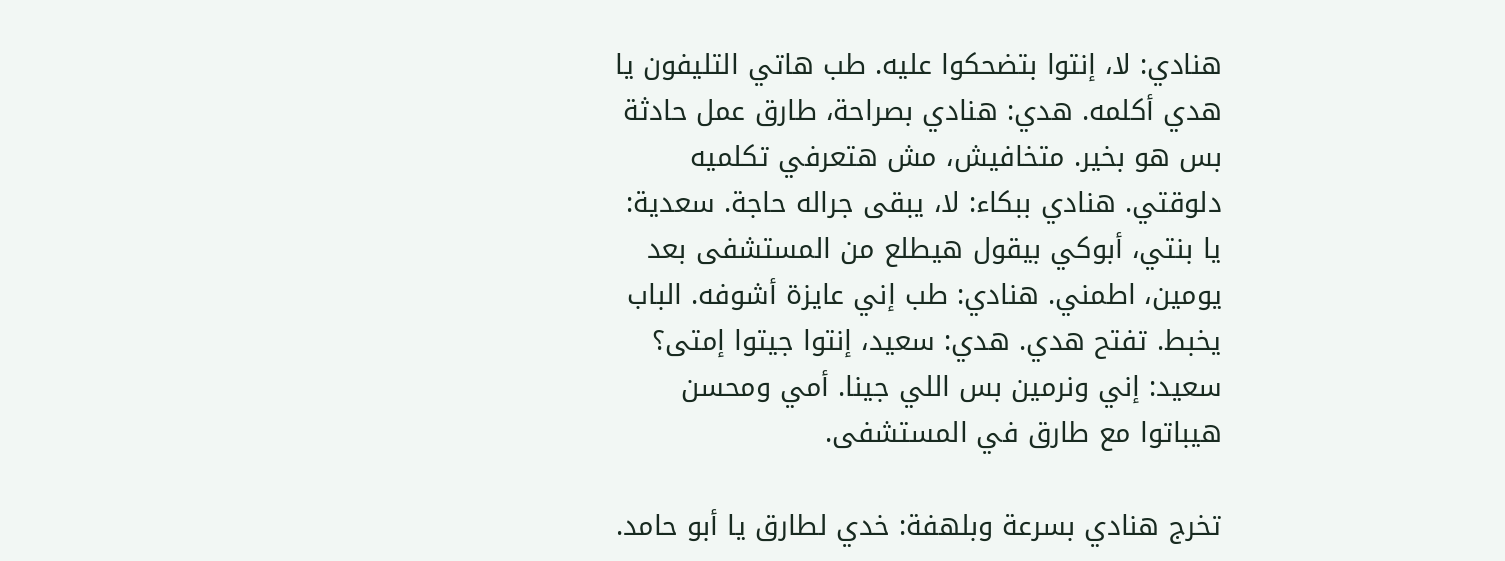هنادي: لا، إنتوا بتضحكوا عليه. طب هاتي التليفون يا هدي أكلمه. هدي: هنادي بصراحة، طارق عمل حادثة بس هو بخير. متخافيش، مش هتعرفي تكلميه دلوقتي. هنادي ببكاء: لا، يبقى جراله حاجة. سعدية: يا بنتي، أبوكي بيقول هيطلع من المستشفى بعد يومين، اطمني. هنادي: طب إني عايزة أشوفه. الباب يخبط. تفتح هدي. هدي: سعيد، إنتوا جيتوا إمتى؟ سعيد: إني ونرمين بس اللي جينا. أمي ومحسن هيباتوا مع طارق في المستشفى.

تخرج هنادي بسرعة وبلهفة: خدي لطارق يا أبو حامد.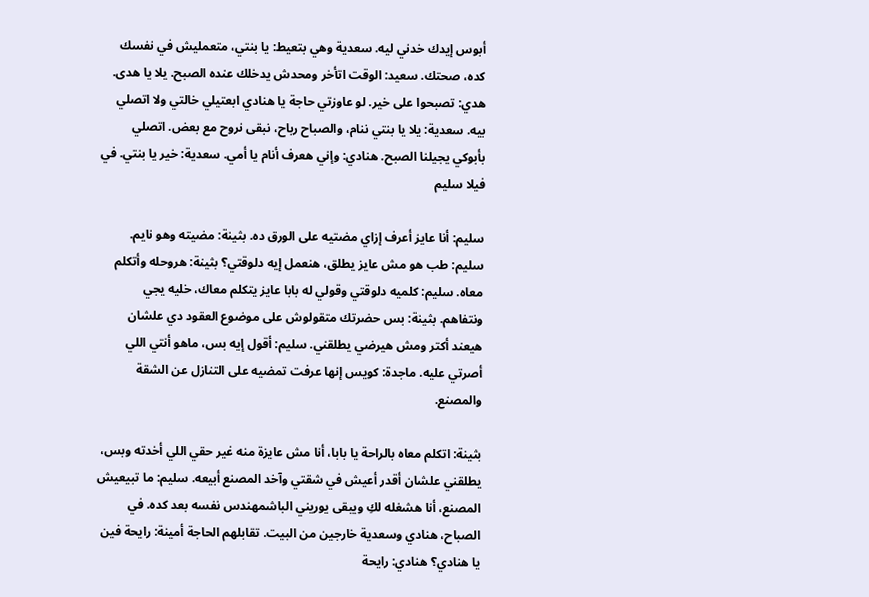أبوس إيدك خدني ليه. سعدية وهي بتعيط: يا بنتي، متعمليش في نفسك كده، صحتك. سعيد: الوقت اتأخر ومحدش يدخلك عنده الصبح. يلا يا هدى. هدي: تصبحوا على خير. لو عاوزتي حاجة يا هنادي ابعتيلي خالتي ولا اتصلي بيه. سعدية: يلا يا بنتي ننام، والصباح رباح، نبقى نروح مع بعض. اتصلي بأبوكي يجيلنا الصبح. هنادي: وإني هعرف أنام يا أمي. سعدية: خير يا بنتي. في فيلا سليم

سليم: أنا عايز أعرف إزاي مضتيه على الورق ده. بثينة: مضيته وهو نايم. سليم: طب هو مش عايز يطلق، هنعمل إيه دلوقتي؟ بثينة: هروحله وأتكلم معاه. سليم: كلميه دلوقتي وقولي له بابا عايز يتكلم معاك، خليه يجي ونتفاهم. بثينة: بس حضرتك متقولوش على موضوع العقود دي علشان هيعند أكتر ومش هيرضي يطلقني. سليم: أقول إيه بس، ماهو أنتي اللي أصرتي عليه. ماجدة: كويس إنها عرفت تمضيه على التنازل عن الشقة والمصنع.

بثينة: اتكلم معاه بالراحة يا بابا، أنا مش عايزة منه غير حقي اللي أخدته وبس، يطلقني علشان أقدر أعيش في شقتي وآخد المصنع أبيعه. سليم: ما تبيعيش المصنع، أنا هشغله لكِ ويبقى يوريني الباشمهندس نفسه بعد كده. في الصباح، هنادي وسعدية خارجين من البيت. تقابلهم الحاجة أمينة: رايحة فين يا هنادي؟ هنادي: رايحة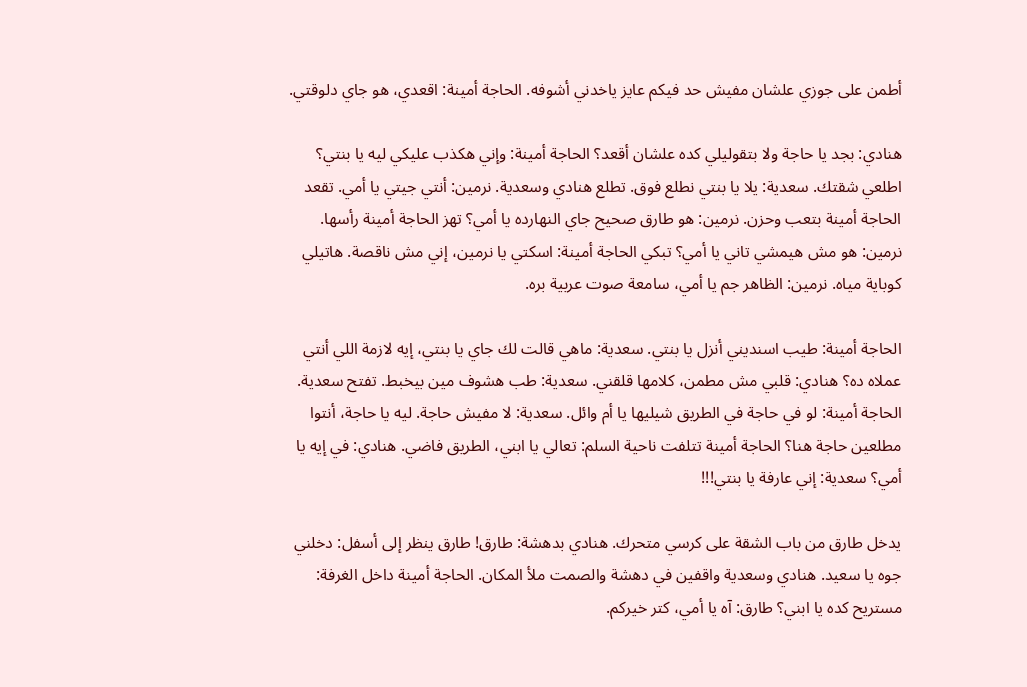أطمن على جوزي علشان مفيش حد فيكم عايز ياخدني أشوفه. الحاجة أمينة: اقعدي، هو جاي دلوقتي.

هنادي: بجد يا حاجة ولا بتقوليلي كده علشان أقعد؟ الحاجة أمينة: وإني هكذب عليكي ليه يا بنتي؟ اطلعي شقتك. سعدية: يلا يا بنتي نطلع فوق. تطلع هنادي وسعدية. نرمين: أنتي جيتي يا أمي. تقعد الحاجة أمينة بتعب وحزن. نرمين: هو طارق صحيح جاي النهارده يا أمي؟ تهز الحاجة أمينة رأسها. نرمين: هو مش هيمشي تاني يا أمي؟ تبكي الحاجة أمينة: اسكتي يا نرمين، إني مش ناقصة. هاتيلي كوباية مياه. نرمين: الظاهر جم يا أمي، سامعة صوت عربية بره.

الحاجة أمينة: طيب اسنديني أنزل يا بنتي. سعدية: ماهي قالت لك جاي يا بنتي، إيه لازمة اللي أنتي عملاه ده؟ هنادي: قلبي مش مطمن، كلامها قلقني. سعدية: طب هشوف مين بيخبط. تفتح سعدية. الحاجة أمينة: لو في حاجة في الطريق شيليها يا أم وائل. سعدية: لا مفيش حاجة. ليه يا حاجة، أنتوا مطلعين حاجة هنا؟ الحاجة أمينة تتلفت ناحية السلم: تعالي يا ابني، الطريق فاضي. هنادي: في إيه يا أمي؟ سعدية: إني عارفة يا بنتي!!!

يدخل طارق من باب الشقة على كرسي متحرك. هنادي بدهشة: طارق! طارق ينظر إلى أسفل: دخلني جوه يا سعيد. هنادي وسعدية واقفين في دهشة والصمت ملأ المكان. الحاجة أمينة داخل الغرفة: مستريح كده يا ابني؟ طارق: آه يا أمي، كتر خيركم.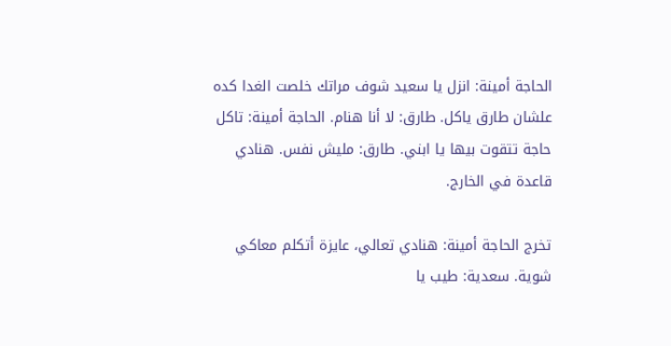الحاجة أمينة: انزل يا سعيد شوف مراتك خلصت الغدا كده علشان طارق ياكل. طارق: لا أنا هنام. الحاجة أمينة: تاكل حاجة تتقوت بيها يا ابني. طارق: مليش نفس. هنادي قاعدة في الخارج.

تخرج الحاجة أمينة: هنادي تعالي، عايزة أتكلم معاكي شوية. سعدية: طيب يا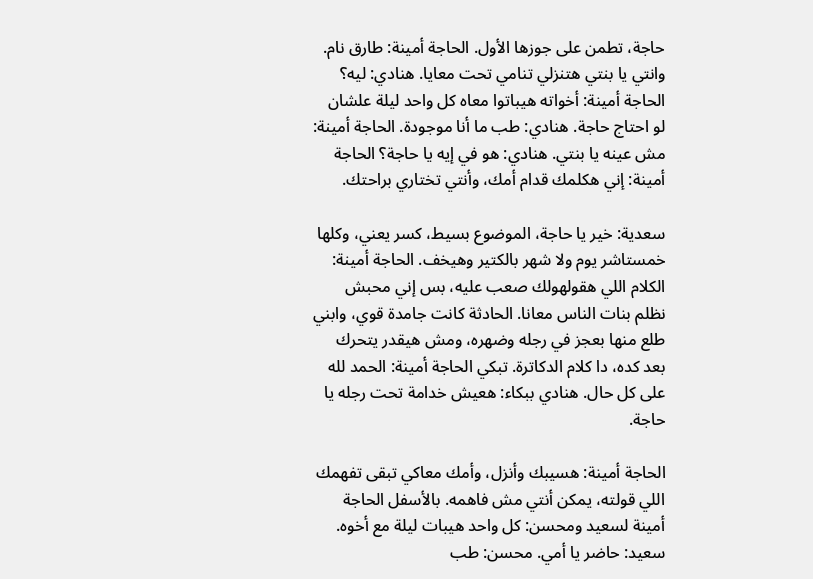حاجة، تطمن على جوزها الأول. الحاجة أمينة: طارق نام. وانتي يا بنتي هتنزلي تنامي تحت معايا. هنادي: ليه؟ الحاجة أمينة: أخواته هيباتوا معاه كل واحد ليلة علشان لو احتاج حاجة. هنادي: طب ما أنا موجودة. الحاجة أمينة: مش عينه يا بنتي. هنادي: هو في إيه يا حاجة؟ الحاجة أمينة: إني هكلمك قدام أمك، وأنتي تختاري براحتك.

سعدية: خير يا حاجة، الموضوع بسيط، كسر يعني، وكلها خمستاشر يوم ولا شهر بالكتير وهيخف. الحاجة أمينة: الكلام اللي هقولهولك صعب عليه، بس إني محبش نظلم بنات الناس معانا. الحادثة كانت جامدة قوي، وابني طلع منها بعجز في رجله وضهره، ومش هيقدر يتحرك بعد كده، دا كلام الدكاترة. تبكي الحاجة أمينة: الحمد لله على كل حال. هنادي ببكاء: هعيش خدامة تحت رجله يا حاجة.

الحاجة أمينة: هسيبك وأنزل، وأمك معاكي تبقى تفهمك اللي قولته، يمكن أنتي مش فاهمه. بالأسفل الحاجة أمينة لسعيد ومحسن: كل واحد هيبات ليلة مع أخوه. سعيد: حاضر يا أمي. محسن: طب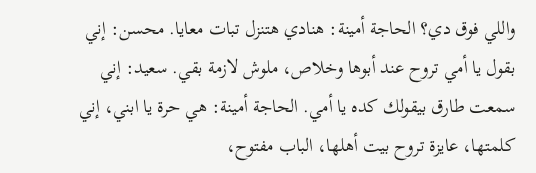واللي فوق دي؟ الحاجة أمينة: هنادي هتنزل تبات معايا. محسن: إني بقول يا أمي تروح عند أبوها وخلاص، ملوش لازمة بقي. سعيد: إني سمعت طارق بيقولك كده يا أمي. الحاجة أمينة: هي حرة يا ابني، إني كلمتها، عايزة تروح بيت أهلها، الباب مفتوح،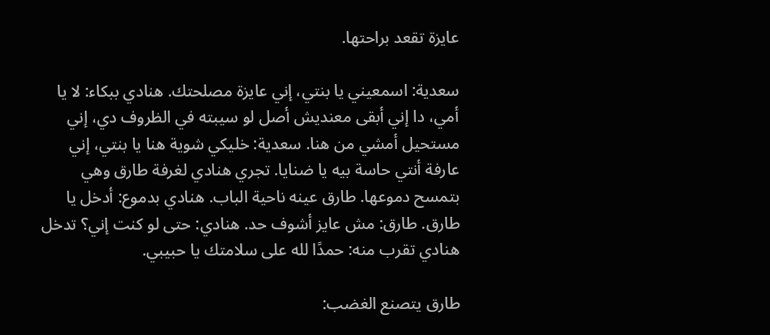عايزة تقعد براحتها.

سعدية: اسمعيني يا بنتي، إني عايزة مصلحتك. هنادي ببكاء: لا يا أمي، دا إني أبقى معنديش أصل لو سيبته في الظروف دي، إني مستحيل أمشي من هنا. سعدية: خليكي شوية هنا يا بنتي، إني عارفة أنتي حاسة بيه يا ضنايا. تجري هنادي لغرفة طارق وهي بتمسح دموعها. طارق عينه ناحية الباب. هنادي بدموع: أدخل يا طارق. طارق: مش عايز أشوف حد. هنادي: حتى لو كنت إني؟ تدخل هنادي تقرب منه: حمدًا لله على سلامتك يا حبيبي.

طارق يتصنع الغضب: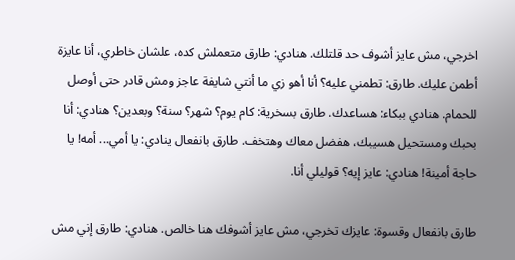اخرجي، مش عايز أشوف حد قلتلك. هنادي: طارق متعملش كده، علشان خاطري، أنا عايزة أطمن عليك. طارق: تطمني عليه؟ أنا أهو زي ما أنتي شايفة عاجز ومش قادر حتى أوصل للحمام. هنادي ببكاء: هساعدك. طارق بسخرية: كام يوم؟ شهر؟ سنة؟ وبعدين؟ هنادي: أنا بحبك ومستحيل هسيبك، هفضل معاك وهتخف. طارق بانفعال ينادي: يا أمي... أمه! يا حاجة أمينة! هنادي: عايز إيه؟ قوليلي أنا.

طارق بانفعال وقسوة: عايزك تخرجي، مش عايز أشوفك هنا خالص. هنادي: طارق إني مش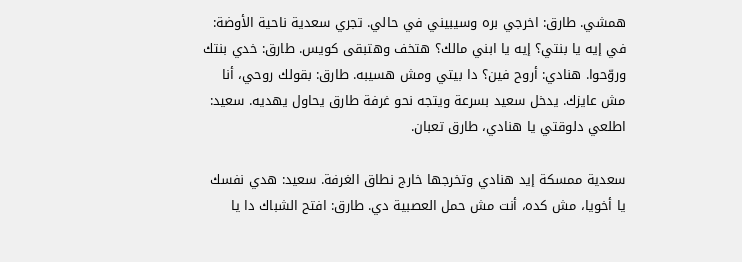همشي. طارق: اخرجي بره وسيبيني في حالي. تجري سعدية ناحية الأوضة: في إيه يا بنتي؟ إيه يا ابني مالك؟ هتخف وهتبقى كويس. طارق: خدي بنتك وروّحوا. هنادي: أروح فين؟ دا بيتي ومش هسيبه. طارق: بقولك روحي، أنا مش عايزك. يدخل سعيد بسرعة ويتجه نحو غرفة طارق يحاول يهديه. سعيد: اطلعي دلوقتي يا هنادي، طارق تعبان.

سعدية ممسكة إيد هنادي وتخرجها خارج نطاق الغرفة. سعيد: هدي نفسك يا أخويا، مش كده، أنت مش حمل العصبية دي. طارق: افتح الشباك دا يا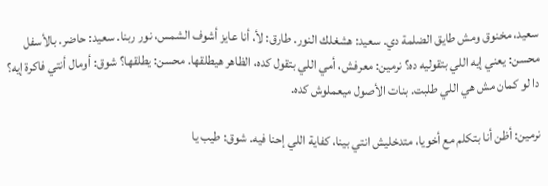سعيد، مخنوق ومش طايق الضلمة دي. سعيد: هشغلك النور. طارق: لأ، أنا عايز أشوف الشمس، نور ربنا. سعيد: حاضر. بالأسفل محسن: يعني إيه اللي بتقوليه ده؟ نرمين: معرفش، أمي اللي بتقول كده، الظاهر هيطلقها. محسن: يطلقها؟ شوق: أومال أنتي فاكرة إيه؟ دا لو كمان مش هي اللي طلبت. بنات الأصول ميعملوش كده.

نرمين: أظن أنا بتكلم مع أخويا، متدخليش انتي بينا، كفاية اللي إحنا فيه. شوق: طيب يا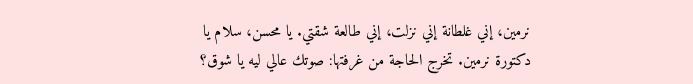نرمين، إني غلطانة إني نزلت، إني طالعة شقتي. يا محسن، سلام يا دكتورة نرمين. تخرج الحاجة من غرفتها: صوتك عالي ليه يا شوق؟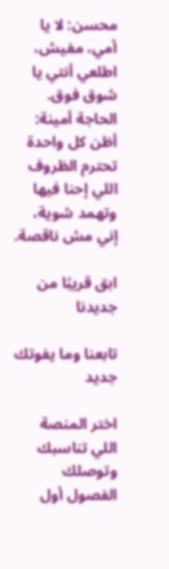محسن: لا يا أمي، مفيش، اطلعي أنتي يا شوق فوق. الحاجة أمينة: أظن كل واحدة تحترم الظروف اللي إحنا فيها وتهمد شوية، إني مش ناقصة.

ابق قريبًا من جديدنا

تابعنا وما يفوتك جديد

اختر المنصة اللي تناسبك وتوصلك الفصول أول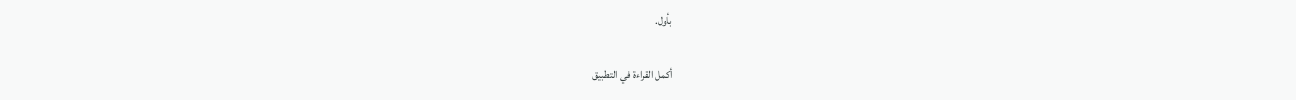بأول.

أكمل القراءة في التطبيق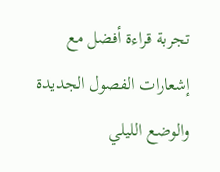تجربة قراءة أفضل مع إشعارات الفصول الجديدة والوضع الليلي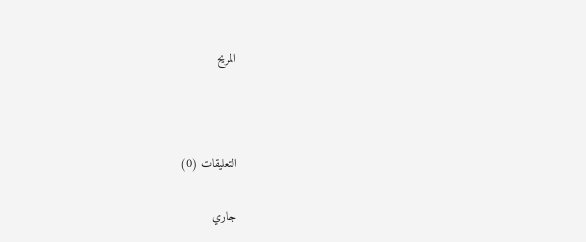المريح



التعليقات (0)

جاري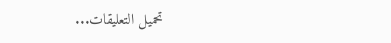تحميل التعليقات...